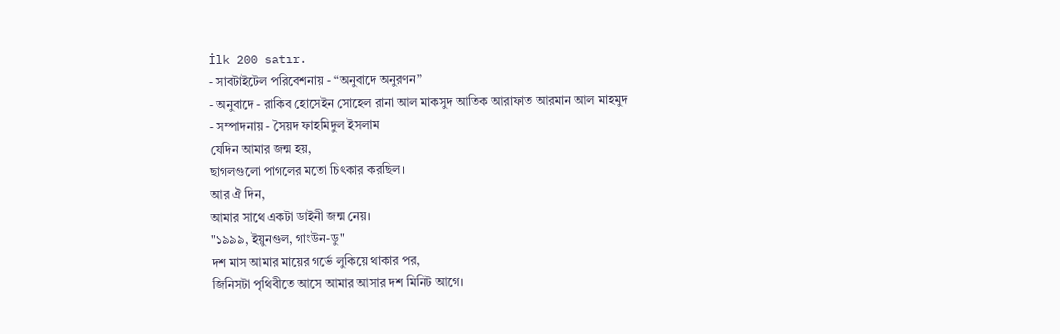İlk 200 satır.
- সাবটাইটেল পরিবেশনায় - “অনুবাদে অনুরণন”
- অনুবাদে - রাকিব হোসেইন সোহেল রানা আল মাকসুদ আতিক আরাফাত আরমান আল মাহমুদ
- সম্পাদনায় - সৈয়দ ফাহমিদুল ইসলাম
যেদিন আমার জন্ম হয়,
ছাগলগুলো পাগলের মতো চিৎকার করছিল।
আর ঐ দিন,
আমার সাথে একটা ডাইনী জন্ম নেয়।
"১৯৯৯, ইয়ুনগুল, গাংউন-ডু"
দশ মাস আমার মায়ের গর্ভে লুকিয়ে থাকার পর,
জিনিসটা পৃথিবীতে আসে আমার আসার দশ মিনিট আগে।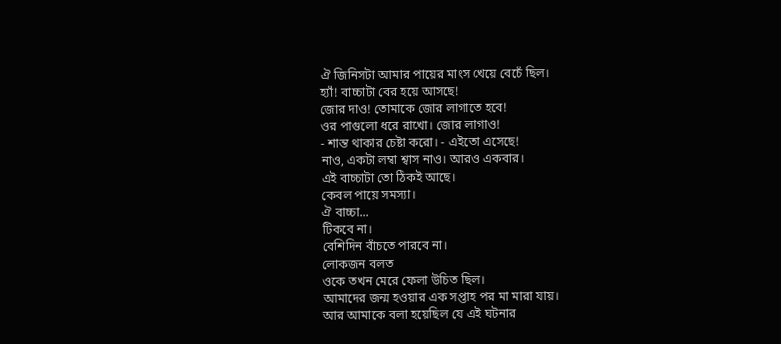ঐ জিনিসটা আমার পায়ের মাংস খেয়ে বেচেঁ ছিল।
হ্যাঁ! বাচ্চাটা বের হয়ে আসছে!
জোর দাও! তোমাকে জোর লাগাতে হবে!
ওর পাগুলো ধরে রাখো। জোর লাগাও!
- শান্ত থাকার চেষ্টা করো। - এইতো এসেছে!
নাও, একটা লম্বা শ্বাস নাও। আরও একবার।
এই বাচ্চাটা তো ঠিকই আছে।
কেবল পায়ে সমস্যা।
ঐ বাচ্চা...
টিকবে না।
বেশিদিন বাঁচতে পারবে না।
লোকজন বলত
ওকে তখন মেরে ফেলা উচিত ছিল।
আমাদের জন্ম হওয়ার এক সপ্তাহ পর মা মারা যায়।
আর আমাকে বলা হয়েছিল যে এই ঘটনার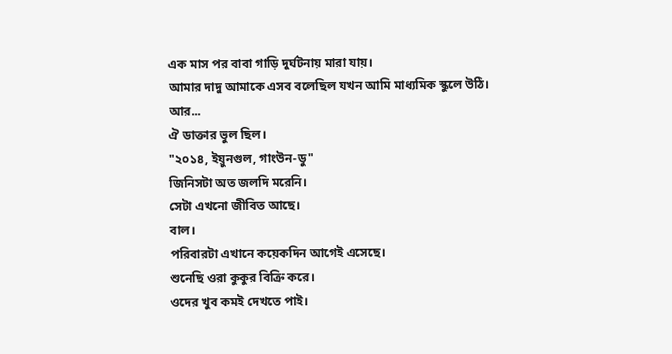এক মাস পর বাবা গাড়ি দুর্ঘটনায় মারা যায়।
আমার দাদু আমাকে এসব বলেছিল যখন আমি মাধ্যমিক স্কুলে উঠি।
আর...
ঐ ডাক্তার ভুল ছিল।
"২০১৪, ইয়ুনগুল, গাংউন-ডু"
জিনিসটা অত জলদি মরেনি।
সেটা এখনো জীবিত আছে।
বাল।
পরিবারটা এখানে কয়েকদিন আগেই এসেছে।
শুনেছি ওরা কুকুর বিক্রি করে।
ওদের খুব কমই দেখতে পাই।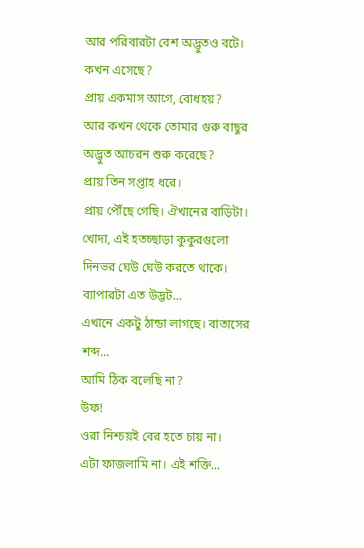আর পরিবারটা বেশ অদ্ভুতও বটে।
কখন এসেছে?
প্রায় একমাস আগে, বোধহয়?
আর কখন থেকে তোমার গুরু বাছুর অদ্ভুত আচরন শুরু করেছে?
প্রায় তিন সপ্তাহ ধরে।
প্রায় পৌঁছে গেছি। ঐখানের বাড়িটা।
খোদা, এই হতচ্ছাড়া কুকুরগুলো দিনভর ঘেউ ঘেউ করতে থাকে।
ব্যাপারটা এত উদ্ভট...
এখানে একটু ঠান্ডা লাগছে। বাতাসের শব্দ...
আমি ঠিক বলেছি না?
উফ!
ওরা নিশ্চয়ই বের হতে চায় না।
এটা ফাজলামি না। এই শক্তি...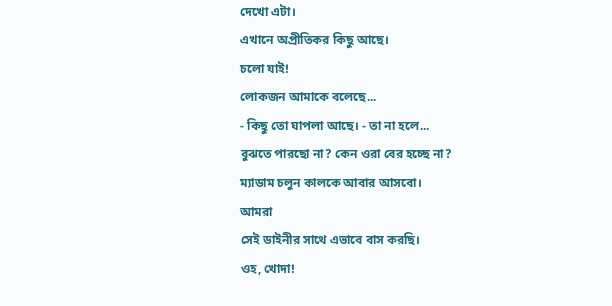দেখো এটা।
এখানে অপ্রীতিকর কিছু আছে।
চলো যাই!
লোকজন আমাকে বলেছে...
- কিছু তো ঘাপলা আছে। - তা না হলে...
বুঝতে পারছো না? কেন ওরা বের হচ্ছে না?
ম্যাডাম চলুন কালকে আবার আসবো।
আমরা
সেই ডাইনীর সাথে এভাবে বাস করছি।
ওহ, খোদা!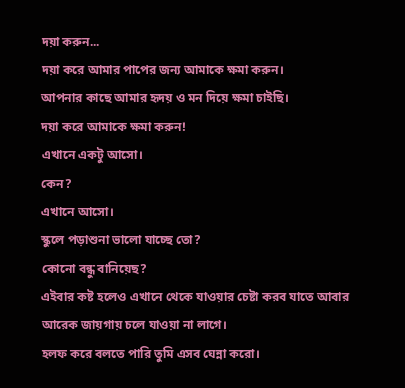দয়া করুন...
দয়া করে আমার পাপের জন্য আমাকে ক্ষমা করুন।
আপনার কাছে আমার হৃদয় ও মন দিয়ে ক্ষমা চাইছি।
দয়া করে আমাকে ক্ষমা করুন!
এখানে একটু আসো।
কেন?
এখানে আসো।
স্কুলে পড়াশুনা ভালো যাচ্ছে তো?
কোনো বন্ধু বানিয়েছ?
এইবার কষ্ট হলেও এখানে থেকে যাওয়ার চেষ্টা করব যাতে আবার আরেক জায়গায় চলে যাওয়া না লাগে।
হলফ করে বলতে পারি তুমি এসব ঘেন্না করো।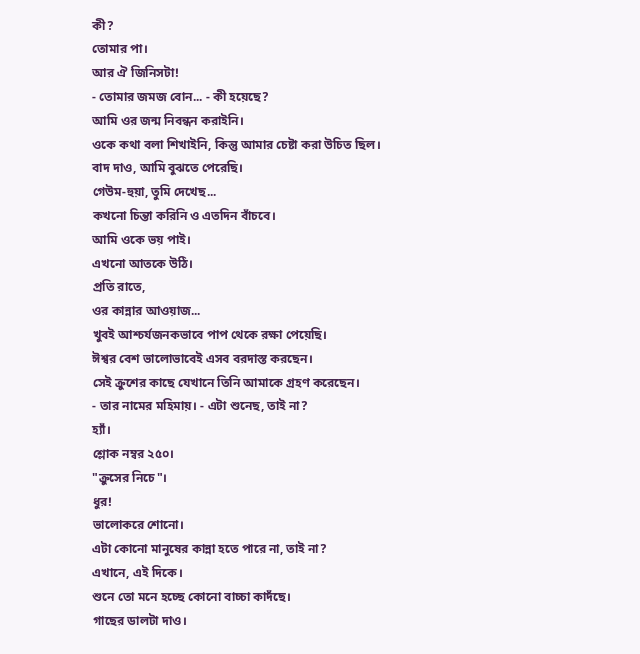কী?
তোমার পা।
আর ঐ জিনিসটা!
- তোমার জমজ বোন... - কী হয়েছে?
আমি ওর জন্ম নিবন্ধন করাইনি।
ওকে কথা বলা শিখাইনি, কিন্তু আমার চেষ্টা করা উচিত ছিল।
বাদ দাও, আমি বুঝতে পেরেছি।
গেউম-হুয়া, তুমি দেখেছ...
কখনো চিন্তা করিনি ও এতদিন বাঁচবে।
আমি ওকে ভয় পাই।
এখনো আতকে উঠি।
প্রতি রাতে,
ওর কান্নার আওয়াজ...
খুবই আশ্চর্যজনকভাবে পাপ থেকে রক্ষা পেয়েছি।
ঈশ্বর বেশ ভালোভাবেই এসব বরদাস্ত করছেন।
সেই ক্রুশের কাছে যেখানে তিনি আমাকে গ্রহণ করেছেন।
- তার নামের মহিমায়। - এটা শুনেছ, তাই না?
হ্যাঁ।
শ্লোক নম্বর ২৫০।
"ক্রুসের নিচে"।
ধুর!
ভালোকরে শোনো।
এটা কোনো মানুষের কান্না হতে পারে না, তাই না?
এখানে, এই দিকে।
শুনে তো মনে হচ্ছে কোনো বাচ্চা কাদঁছে।
গাছের ডালটা দাও।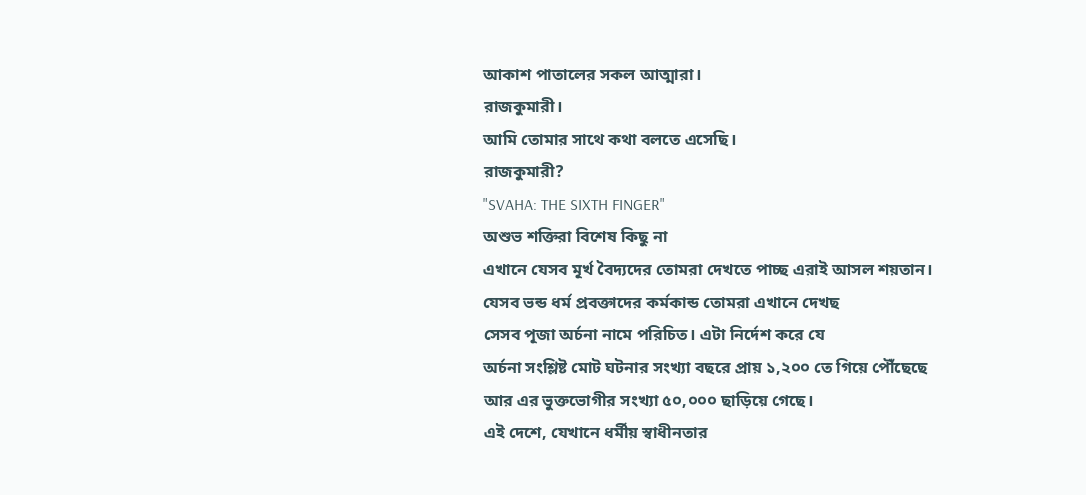আকাশ পাতালের সকল আত্মারা।
রাজকুমারী।
আমি তোমার সাথে কথা বলতে এসেছি।
রাজকুমারী?
"SVAHA: THE SIXTH FINGER"
অশুভ শক্তিরা বিশেষ কিছু না
এখানে যেসব মূর্খ বৈদ্যদের তোমরা দেখতে পাচ্ছ এরাই আসল শয়তান।
যেসব ভন্ড ধর্ম প্রবক্তাদের কর্মকান্ড তোমরা এখানে দেখছ
সেসব পূজা অর্চনা নামে পরিচিত। এটা নির্দেশ করে যে
অর্চনা সংশ্লিষ্ট মোট ঘটনার সংখ্যা বছরে প্রায় ১,২০০ তে গিয়ে পৌঁছেছে
আর এর ভুক্তভোগীর সংখ্যা ৫০,০০০ ছাড়িয়ে গেছে।
এই দেশে, যেখানে ধর্মীয় স্বাধীনতার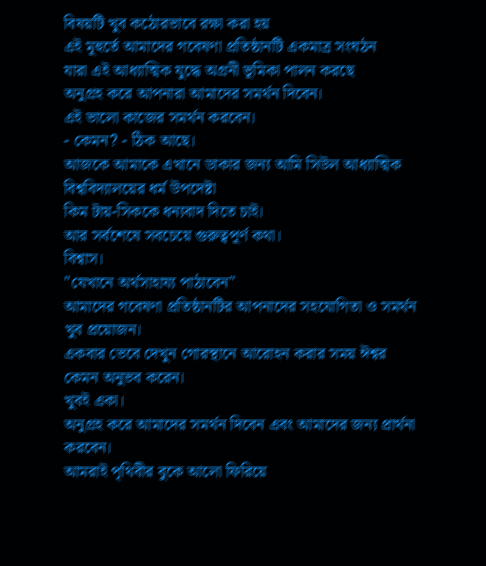বিষয়টি খুব কঠোরভাবে রক্ষা করা হয়
এই মূহুর্তে আমাদের গবেষণা প্রতিষ্ঠানটি একমাত্র সংঘঠন
যারা এই আধ্যাত্মিক যুদ্ধে অগ্রনী ভূমিকা পালন করছে
অনুগ্রহ করে আপনারা আমাদের সমর্থন দিবেন।
এই ভালো কাজের সমর্থন করবেন।
- কেমন? - ঠিক আছে।
আজকে আমাকে এখানে ডাকার জন্য আমি সিউল আধ্যাত্মিক বিশ্ববিদ্যালয়ের ধর্ম উপদেষ্টা
কিম টায়-সিককে ধন্যবাদ দিতে চাই।
আর সর্বশেষে সবচেয়ে গুরুত্বপূর্ণ কথা।
বিশ্বাস।
"যেখানে অর্থসাহায্য পাঠাবেন"
আমাদের গবেষণা প্রতিষ্ঠানটির আপনাদের সহযোগিতা ও সমর্থন খুব প্রয়োজন।
একবার ভেবে দেখুন গোরস্থানে আরোহন করার সময় ঈশ্বর কেমন অনুভব করেন।
খুবই একা।
অনুগ্রহ করে আমাদের সমর্থন দিবেন এবং আমাদের জন্য প্রার্থনা করবেন।
আমরাই পৃথিবীর বুকে আলো ফিরিয়ে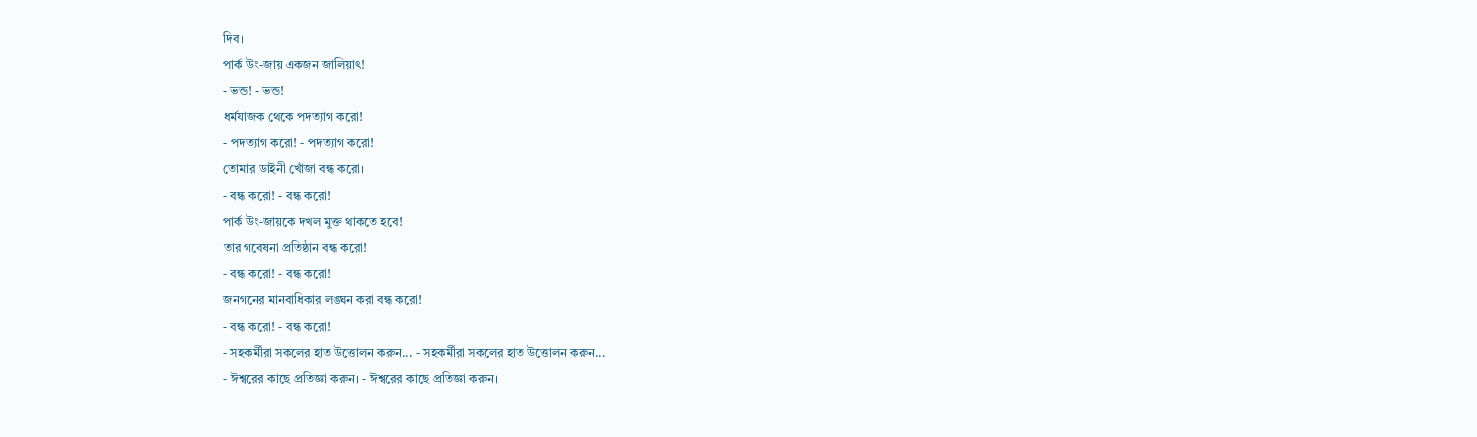দিব।
পার্ক উং-জায় একজন জালিয়াৎ!
- ভন্ড! - ভন্ড!
ধর্মযাজক থেকে পদত্যাগ করো!
- পদত্যাগ করো! - পদত্যাগ করো!
তোমার ডাইনী খোঁজা বন্ধ করো।
- বন্ধ করো! - বন্ধ করো!
পার্ক উং-জায়কে দখল মুক্ত থাকতে হবে!
তার গবেষনা প্রতিষ্ঠান বন্ধ করো!
- বন্ধ করো! - বন্ধ করো!
জনগনের মানবাধিকার লঙ্ঘন করা বন্ধ করো!
- বন্ধ করো! - বন্ধ করো!
- সহকর্মীরা সকলের হাত উত্তোলন করুন... - সহকর্মীরা সকলের হাত উত্তোলন করুন...
- ঈশ্বরের কাছে প্রতিজ্ঞা করুন। - ঈশ্বরের কাছে প্রতিজ্ঞা করুন।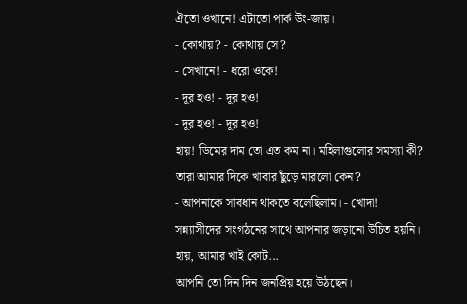ঐতো ওখানে! এটাতো পার্ক উং-জায়।
- কোথায়? - কোথায় সে?
- সেখানে! - ধরো ওকে!
- দূর হও! - দূর হও!
- দূর হও! - দূর হও!
হায়! ডিমের দাম তো এত কম না। মহিলাগুলোর সমস্যা কী?
তারা আমার দিকে খাবার ছুঁড়ে মারলো কেন?
- আপনাকে সাবধান থাকতে বলেছিলাম। - খোদা!
সন্ন্যাসীদের সংগঠনের সাথে আপনার জড়ানো উচিত হয়নি।
হায়, আমার খাই কোট...
আপনি তো দিন দিন জনপ্রিয় হয়ে উঠছেন।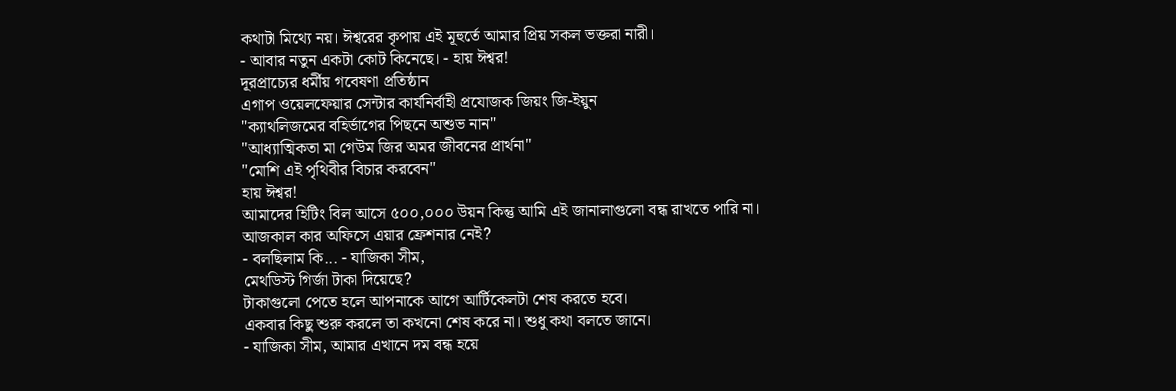কথাটা মিথ্যে নয়। ঈশ্বরের কৃপায় এই মূহুর্তে আমার প্রিয় সকল ভক্তরা নারী।
- আবার নতুন একটা কোট কিনেছে। - হায় ঈশ্বর!
দূরপ্রাচ্যের ধর্মীয় গবেষণা প্রতিষ্ঠান
এগাপ ওয়েলফেয়ার সেন্টার কার্যনির্বাহী প্রযোজক জিয়ং জি-ইয়ুন
"ক্যাথলিজমের বহির্ভাগের পিছনে অশুভ নান"
"আধ্যাত্মিকতা মা গেউম জির অমর জীবনের প্রার্থনা"
"মোশি এই পৃথিবীর বিচার করবেন"
হায় ঈশ্বর!
আমাদের হিটিং বিল আসে ৫০০,০০০ উয়ন কিন্তু আমি এই জানালাগুলো বন্ধ রাখতে পারি না।
আজকাল কার অফিসে এয়ার ফ্রেশনার নেই?
- বলছিলাম কি... - যাজিকা সীম,
মেথডিস্ট গির্জা টাকা দিয়েছে?
টাকাগুলো পেতে হলে আপনাকে আগে আর্টিকেলটা শেষ করতে হবে।
একবার কিছু শুরু করলে তা কখনো শেষ করে না। শুধু কথা বলতে জানে।
- যাজিকা সীম, আমার এখানে দম বন্ধ হয়ে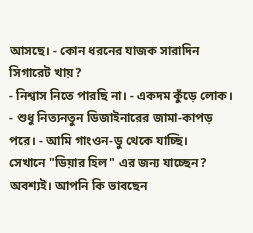আসছে। - কোন ধরনের যাজক সারাদিন সিগারেট খায়?
- নিশ্বাস নিতে পারছি না। - একদম কুঁড়ে লোক।
- শুধু নিত্যনতুন ডিজাইনারের জামা-কাপড় পরে। - আমি গাংওন-ডু থেকে যাচ্ছি।
সেখানে "ডিয়ার হিল" এর জন্য যাচ্ছেন?
অবশ্যই। আপনি কি ভাবছেন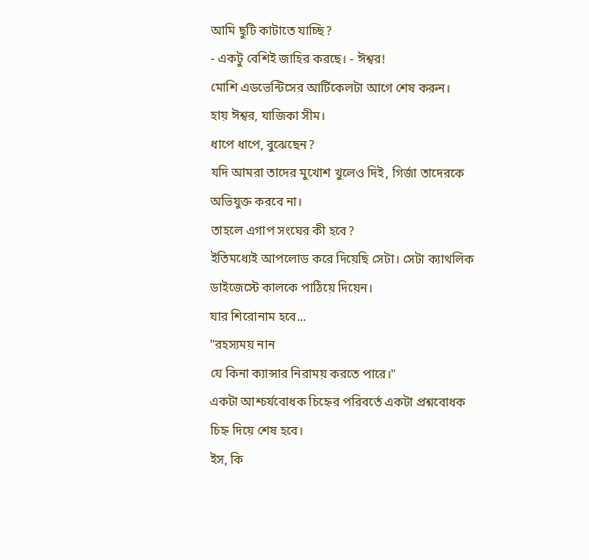আমি ছুটি কাটাতে যাচ্ছি?
- একটু বেশিই জাহির করছে। - ঈশ্বর!
মোশি এডভেন্টিসের আর্টিকেলটা আগে শেষ করুন।
হায় ঈশ্বর, যাজিকা সীম।
ধাপে ধাপে, বুঝেছেন?
যদি আমরা তাদের মুখোশ খুলেও দিই, গির্জা তাদেরকে অভিযুক্ত করবে না।
তাহলে এগাপ সংঘের কী হবে?
ইতিমধ্যেই আপলোড করে দিয়েছি সেটা। সেটা ক্যাথলিক ডাইজেস্টে কালকে পাঠিয়ে দিয়েন।
যার শিরোনাম হবে...
"রহস্যময় নান
যে কিনা ক্যান্সার নিরাময় করতে পারে।"
একটা আশ্চর্যবোধক চিহ্নের পরিবর্তে একটা প্রশ্নবোধক চিহ্ন দিয়ে শেষ হবে।
ইস, কি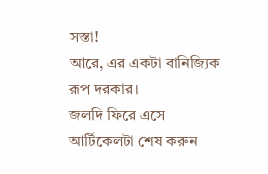সস্তা!
আরে, এর একটা বানিজ্যিক রূপ দরকার।
জলদি ফিরে এসে আর্টিকেলটা শেষ করুন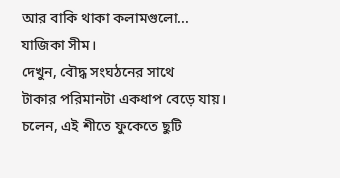আর বাকি থাকা কলামগুলো...
যাজিকা সীম।
দেখুন, বৌদ্ধ সংঘঠনের সাথে
টাকার পরিমানটা একধাপ বেড়ে যায়।
চলেন, এই শীতে ফুকেতে ছুটি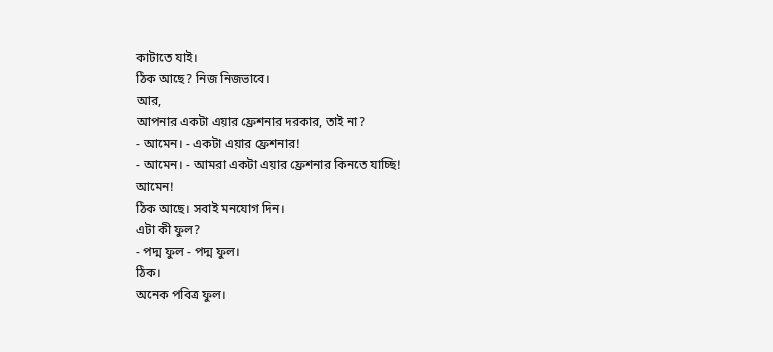কাটাতে যাই।
ঠিক আছে? নিজ নিজভাবে।
আর,
আপনার একটা এয়ার ফ্রেশনার দরকার, তাই না?
- আমেন। - একটা এয়ার ফ্রেশনার!
- আমেন। - আমরা একটা এয়ার ফ্রেশনার কিনতে যাচ্ছি!
আমেন!
ঠিক আছে। সবাই মনযোগ দিন।
এটা কী ফুল?
- পদ্ম ফুল - পদ্ম ফুল।
ঠিক।
অনেক পবিত্র ফুল।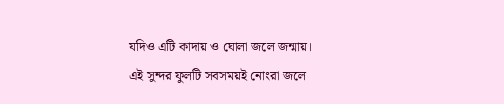যদিও এটি কাদায় ও ঘোলা জলে জন্মায়।
এই সুন্দর ফুলটি সবসময়ই নোংরা জলে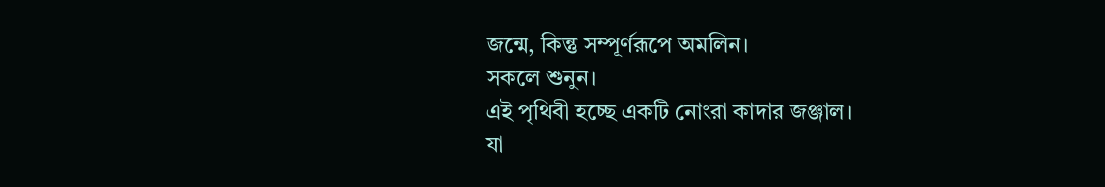জন্মে, কিন্তু সম্পূর্ণরূপে অমলিন।
সকলে শুনুন।
এই পৃথিবী হচ্ছে একটি নোংরা কাদার জঞ্জাল।
যা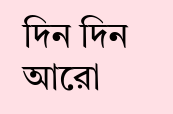দিন দিন আরো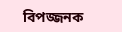বিপজ্জনক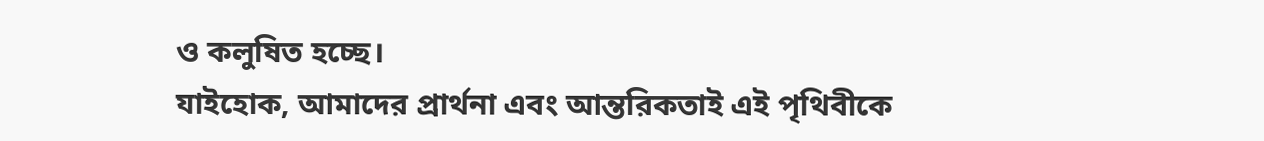ও কলুষিত হচ্ছে।
যাইহোক, আমাদের প্রার্থনা এবং আন্তরিকতাই এই পৃথিবীকে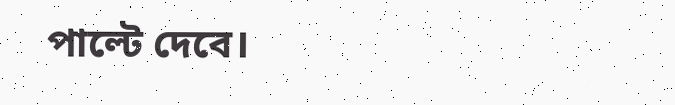পাল্টে দেবে।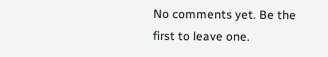No comments yet. Be the first to leave one.